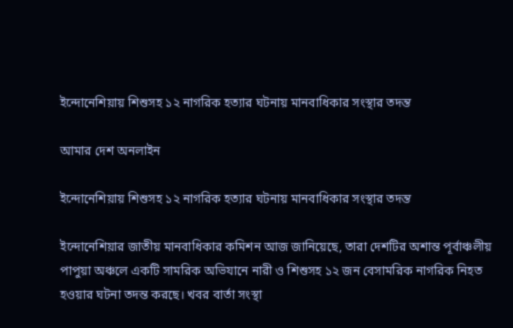ইন্দোনেশিয়ায় শিশুসহ ১২ নাগরিক হত্যার ঘটনায় মানবাধিকার সংস্থার তদন্ত

আমার দেশ অনলাইন

ইন্দোনেশিয়ায় শিশুসহ ১২ নাগরিক হত্যার ঘটনায় মানবাধিকার সংস্থার তদন্ত

ইন্দোনেশিয়ার জাতীয় মানবাধিকার কমিশন আজ জানিয়েছে, তারা দেশটির অশান্ত পূর্বাঞ্চলীয় পাপুয়া অঞ্চলে একটি সামরিক অভিযানে নারী ও শিশুসহ ১২ জন বেসামরিক নাগরিক নিহত হওয়ার ঘটনা তদন্ত করছে। খবর বার্তা সংস্থা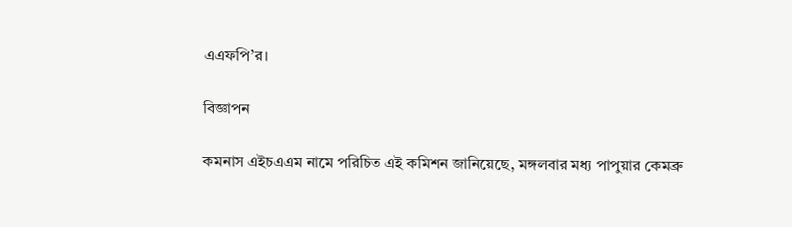এএফপি’র।

বিজ্ঞাপন

কমনাস এইচএএম নামে পরিচিত এই কমিশন জানিয়েছে, মঙ্গলবার মধ্য পাপুয়ার কেমব্রু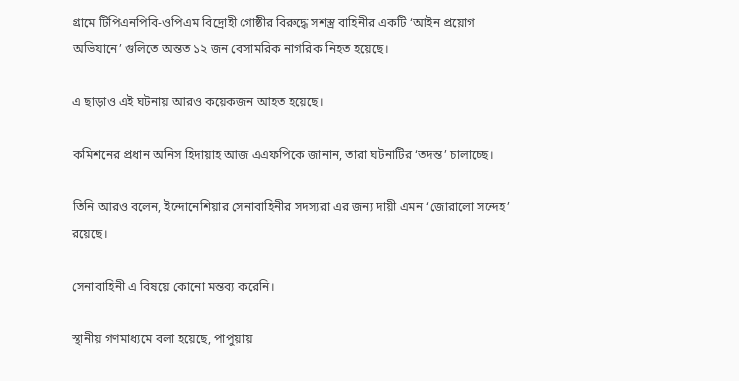গ্রামে টিপিএনপিবি-ওপিএম বিদ্রোহী গোষ্ঠীর বিরুদ্ধে সশস্ত্র বাহিনীর একটি ‘আইন প্রয়োগ অভিযানে’ গুলিতে অন্তত ১২ জন বেসামরিক নাগরিক নিহত হয়েছে।

এ ছাড়াও এই ঘটনায় আরও কয়েকজন আহত হয়েছে।

কমিশনের প্রধান অনিস হিদায়াহ আজ এএফপিকে জানান, তারা ঘটনাটির ‘তদন্ত’ চালাচ্ছে।

তিনি আরও বলেন, ইন্দোনেশিয়ার সেনাবাহিনীর সদস্যরা এর জন্য দায়ী এমন ‘জোরালো সন্দেহ’ রয়েছে।

সেনাবাহিনী এ বিষয়ে কোনো মন্তব্য করেনি।

স্থানীয় গণমাধ্যমে বলা হয়েছে, পাপুয়ায়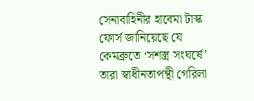সেনাবাহিনীর হাবেমা টাস্ক ফোর্স জানিয়েছে যে কেমব্রুতে ‘সশস্ত্র সংঘর্ষে’ তারা স্বাধীনতাপন্থী গেরিলা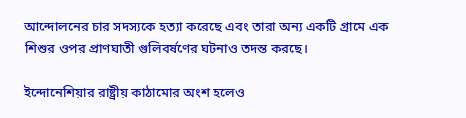আন্দোলনের চার সদস্যকে হত্যা করেছে এবং তারা অন্য একটি গ্রামে এক শিশুর ওপর প্রাণঘাতী গুলিবর্ষণের ঘটনাও তদন্ত করছে।

ইন্দোনেশিয়ার রাষ্ট্রীয় কাঠামোর অংশ হলেও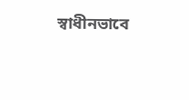স্বাধীনভাবে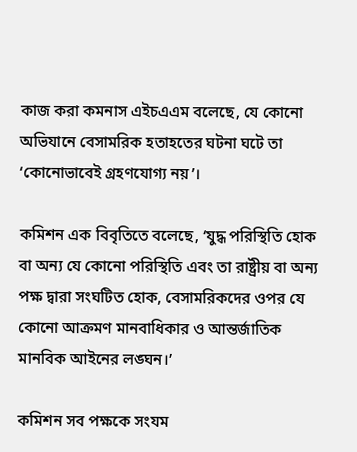কাজ করা কমনাস এইচএএম বলেছে, যে কোনো অভিযানে বেসামরিক হতাহতের ঘটনা ঘটে তা ‘কোনোভাবেই গ্রহণযোগ্য নয়’।

কমিশন এক বিবৃতিতে বলেছে, ‘যুদ্ধ পরিস্থিতি হোক বা অন্য যে কোনো পরিস্থিতি এবং তা রাষ্ট্রীয় বা অন্য পক্ষ দ্বারা সংঘটিত হোক, বেসামরিকদের ওপর যে কোনো আক্রমণ মানবাধিকার ও আন্তর্জাতিক মানবিক আইনের লঙ্ঘন।’

কমিশন সব পক্ষকে সংযম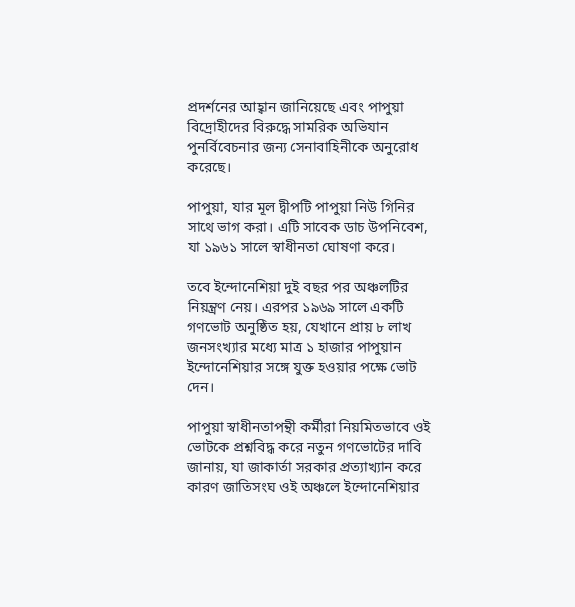প্রদর্শনের আহ্বান জানিয়েছে এবং পাপুয়া বিদ্রোহীদের বিরুদ্ধে সামরিক অভিযান পুনর্বিবেচনার জন্য সেনাবাহিনীকে অনুরোধ করেছে।

পাপুয়া, যার মূল দ্বীপটি পাপুয়া নিউ গিনির সাথে ভাগ করা। এটি সাবেক ডাচ উপনিবেশ, যা ১৯৬১ সালে স্বাধীনতা ঘোষণা করে।

তবে ইন্দোনেশিয়া দুই বছর পর অঞ্চলটির নিয়ন্ত্রণ নেয়। এরপর ১৯৬৯ সালে একটি গণভোট অনুষ্ঠিত হয়, যেখানে প্রায় ৮ লাখ জনসংখ্যার মধ্যে মাত্র ১ হাজার পাপুয়ান ইন্দোনেশিয়ার সঙ্গে যুক্ত হওয়ার পক্ষে ভোট দেন।

পাপুয়া স্বাধীনতাপন্থী কর্মীরা নিয়মিতভাবে ওই ভোটকে প্রশ্নবিদ্ধ করে নতুন গণভোটের দাবি জানায়, যা জাকার্তা সরকার প্রত্যাখ্যান করে কারণ জাতিসংঘ ওই অঞ্চলে ইন্দোনেশিয়ার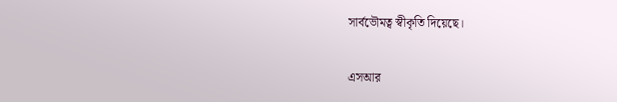সার্বভৌমত্ব স্বীকৃতি দিয়েছে।

এসআর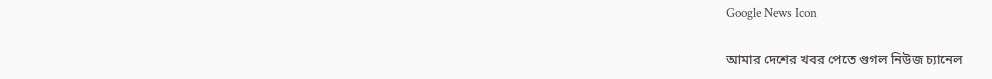Google News Icon

আমার দেশের খবর পেতে গুগল নিউজ চ্যানেল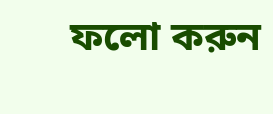ফলো করুন